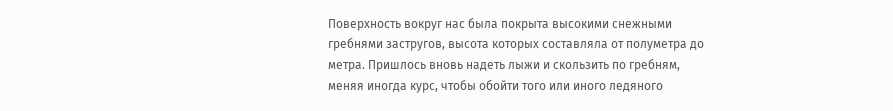Поверхность вокруг нас была покрыта высокими снежными гребнями застругов, высота которых составляла от полуметра до метра. Пришлось вновь надеть лыжи и скользить по гребням, меняя иногда курс, чтобы обойти того или иного ледяного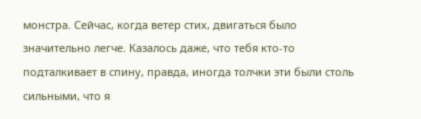монстра. Сейчас, когда ветер стих, двигаться было значительно легче. Казалось даже, что тебя кто-то подталкивает в спину, правда, иногда толчки эти были столь сильными, что я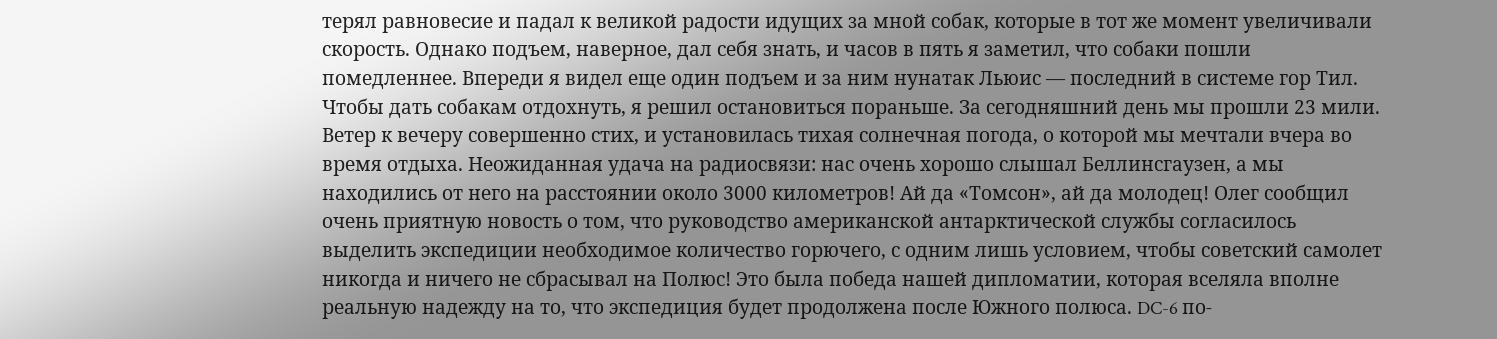терял равновесие и падал к великой радости идущих за мной собак, которые в тот же момент увеличивали скорость. Однако подъем, наверное, дал себя знать, и часов в пять я заметил, что собаки пошли помедленнее. Впереди я видел еще один подъем и за ним нунатак Льюис — последний в системе гор Тил. Чтобы дать собакам отдохнуть, я решил остановиться пораньше. За сегодняшний день мы прошли 23 мили. Ветер к вечеру совершенно стих, и установилась тихая солнечная погода, о которой мы мечтали вчера во время отдыха. Неожиданная удача на радиосвязи: нас очень хорошо слышал Беллинсгаузен, а мы находились от него на расстоянии около 3000 километров! Ай да «Томсон», ай да молодец! Олег сообщил очень приятную новость о том, что руководство американской антарктической службы согласилось выделить экспедиции необходимое количество горючего, с одним лишь условием, чтобы советский самолет никогда и ничего не сбрасывал на Полюс! Это была победа нашей дипломатии, которая вселяла вполне реальную надежду на то, что экспедиция будет продолжена после Южного полюса. DC-6 по-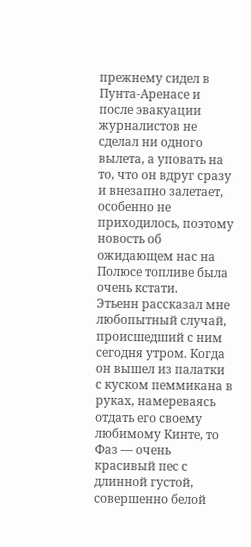прежнему сидел в Пунта-Аренасе и после эвакуации журналистов не сделал ни одного вылета, а уповать на то, что он вдруг сразу и внезапно залетает, особенно не приходилось, поэтому новость об ожидающем нас на Полюсе топливе была очень кстати.
Этьенн рассказал мне любопытный случай, происшедший с ним сегодня утром. Когда он вышел из палатки с куском пеммикана в руках, намереваясь отдать его своему любимому Кинте, то Фаз — очень красивый пес с длинной густой, совершенно белой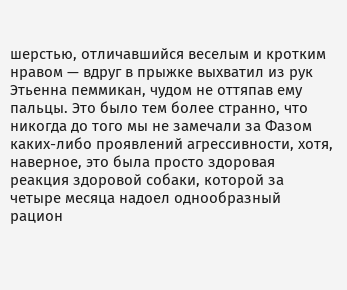шерстью, отличавшийся веселым и кротким нравом — вдруг в прыжке выхватил из рук Этьенна пеммикан, чудом не оттяпав ему пальцы. Это было тем более странно, что никогда до того мы не замечали за Фазом каких-либо проявлений агрессивности, хотя, наверное, это была просто здоровая реакция здоровой собаки, которой за четыре месяца надоел однообразный рацион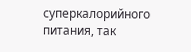суперкалорийного питания, так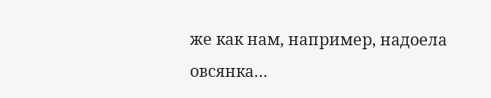же как нам, например, надоела овсянка…